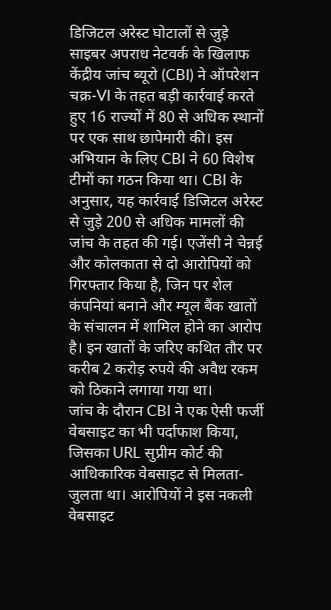डिजिटल अरेस्ट घोटालों से जुड़े साइबर अपराध नेटवर्क के खिलाफ केंद्रीय जांच ब्यूरो (CBI) ने ऑपरेशन चक्र-VI के तहत बड़ी कार्रवाई करते हुए 16 राज्यों में 80 से अधिक स्थानों पर एक साथ छापेमारी की। इस अभियान के लिए CBI ने 60 विशेष टीमों का गठन किया था। CBI के अनुसार, यह कार्रवाई डिजिटल अरेस्ट से जुड़े 200 से अधिक मामलों की जांच के तहत की गई। एजेंसी ने चेन्नई और कोलकाता से दो आरोपियों को गिरफ्तार किया है, जिन पर शेल कंपनियां बनाने और म्यूल बैंक खातों के संचालन में शामिल होने का आरोप है। इन खातों के जरिए कथित तौर पर करीब 2 करोड़ रुपये की अवैध रकम को ठिकाने लगाया गया था।
जांच के दौरान CBI ने एक ऐसी फर्जी वेबसाइट का भी पर्दाफाश किया, जिसका URL सुप्रीम कोर्ट की आधिकारिक वेबसाइट से मिलता-जुलता था। आरोपियों ने इस नकली वेबसाइट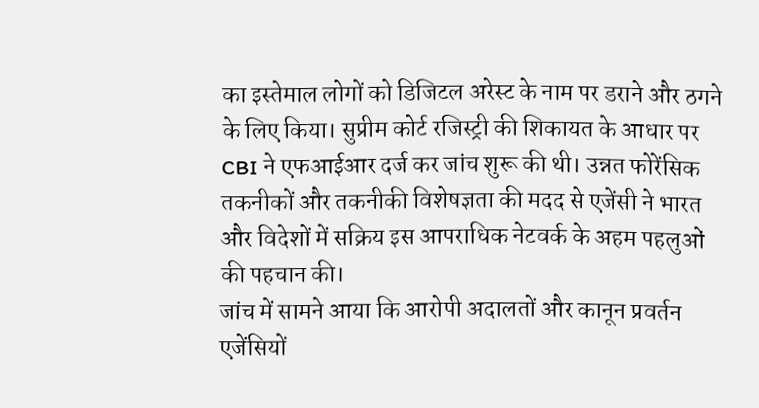का इस्तेमाल लोगों को डिजिटल अरेस्ट के नाम पर डराने और ठगने के लिए किया। सुप्रीम कोर्ट रजिस्ट्री की शिकायत के आधार पर CBI ने एफआईआर दर्ज कर जांच शुरू की थी। उन्नत फोरेंसिक तकनीकों और तकनीकी विशेषज्ञता की मदद से एजेंसी ने भारत और विदेशों में सक्रिय इस आपराधिक नेटवर्क के अहम पहलुओं की पहचान की।
जांच में सामने आया कि आरोपी अदालतों और कानून प्रवर्तन एजेंसियों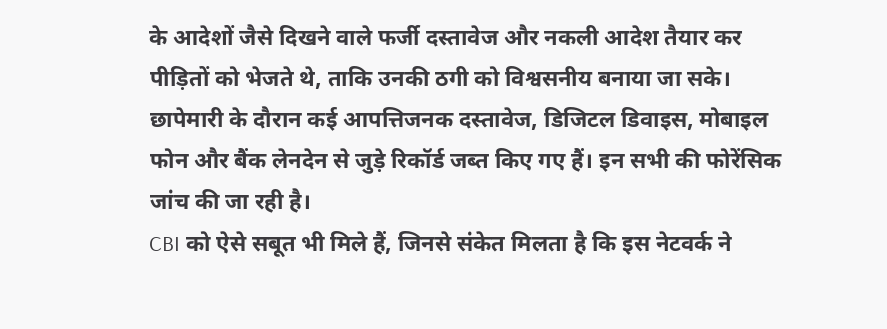के आदेशों जैसे दिखने वाले फर्जी दस्तावेज और नकली आदेश तैयार कर पीड़ितों को भेजते थे, ताकि उनकी ठगी को विश्वसनीय बनाया जा सके। छापेमारी के दौरान कई आपत्तिजनक दस्तावेज, डिजिटल डिवाइस, मोबाइल फोन और बैंक लेनदेन से जुड़े रिकॉर्ड जब्त किए गए हैं। इन सभी की फोरेंसिक जांच की जा रही है।
CBI को ऐसे सबूत भी मिले हैं, जिनसे संकेत मिलता है कि इस नेटवर्क ने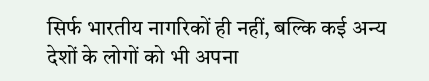सिर्फ भारतीय नागरिकों ही नहीं, बल्कि कई अन्य देशों के लोगों को भी अपना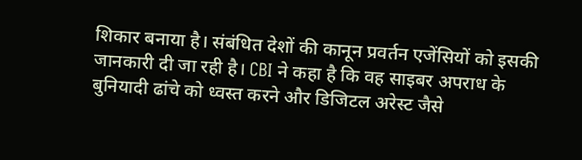शिकार बनाया है। संबंधित देशों की कानून प्रवर्तन एजेंसियों को इसकी जानकारी दी जा रही है। CBI ने कहा है कि वह साइबर अपराध के बुनियादी ढांचे को ध्वस्त करने और डिजिटल अरेस्ट जैसे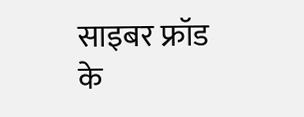साइबर फ्रॉड के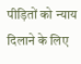पीड़ितों को न्याय दिलाने के लिए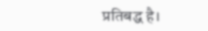प्रतिबद्ध है।